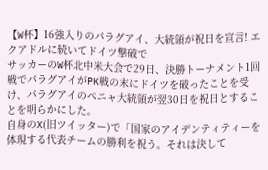【W杯】16強入りのパラグアイ、大統領が祝日を宣言! エクアドルに続いてドイツ撃破で
サッカーのW杯北中米大会で29日、決勝トーナメント1回戦でパラグアイがPK戦の末にドイツを破ったことを受け、パラグアイのペニャ大統領が翌30日を祝日とすることを明らかにした。
自身のX(旧ツイッター)で「国家のアイデンティティーを体現する代表チームの勝利を祝う。それは決して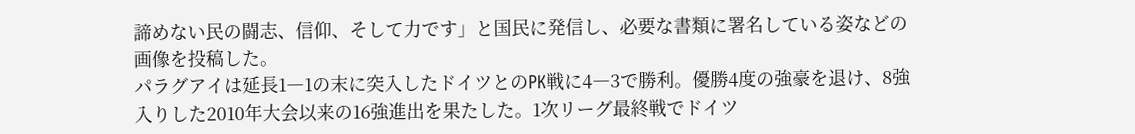諦めない民の闘志、信仰、そして力です」と国民に発信し、必要な書類に署名している姿などの画像を投稿した。
パラグアイは延長1―1の末に突入したドイツとのPK戦に4―3で勝利。優勝4度の強豪を退け、8強入りした2010年大会以来の16強進出を果たした。1次リーグ最終戦でドイツ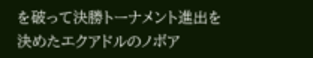を破って決勝トーナメント進出を決めたエクアドルのノボア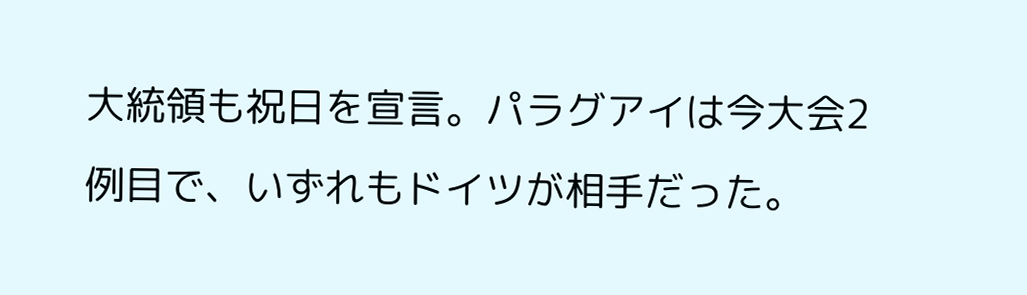大統領も祝日を宣言。パラグアイは今大会2例目で、いずれもドイツが相手だった。